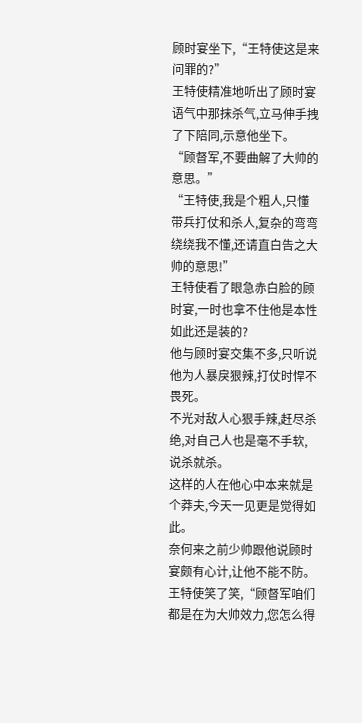顾时宴坐下,“王特使这是来问罪的?”
王特使精准地听出了顾时宴语气中那抹杀气,立马伸手拽了下陪同,示意他坐下。
“顾督军,不要曲解了大帅的意思。”
“王特使,我是个粗人,只懂带兵打仗和杀人,复杂的弯弯绕绕我不懂,还请直白告之大帅的意思!”
王特使看了眼急赤白脸的顾时宴,一时也拿不住他是本性如此还是装的?
他与顾时宴交集不多,只听说他为人暴戾狠辣,打仗时悍不畏死。
不光对敌人心狠手辣,赶尽杀绝,对自己人也是毫不手软,说杀就杀。
这样的人在他心中本来就是个莽夫,今天一见更是觉得如此。
奈何来之前少帅跟他说顾时宴颇有心计,让他不能不防。
王特使笑了笑,“顾督军咱们都是在为大帅效力,您怎么得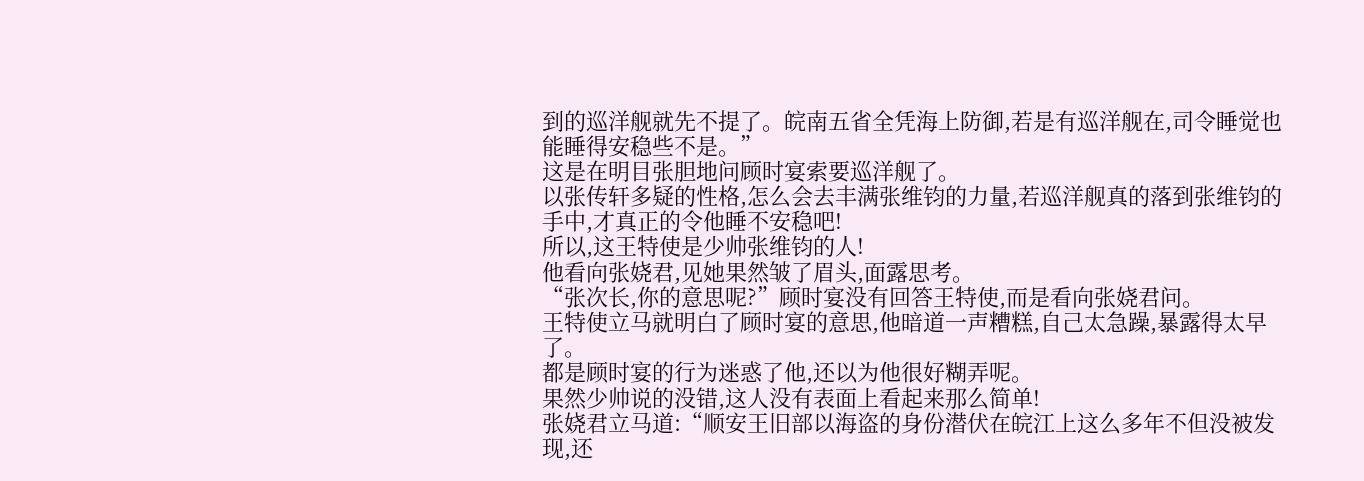到的巡洋舰就先不提了。皖南五省全凭海上防御,若是有巡洋舰在,司令睡觉也能睡得安稳些不是。”
这是在明目张胆地问顾时宴索要巡洋舰了。
以张传轩多疑的性格,怎么会去丰满张维钧的力量,若巡洋舰真的落到张维钧的手中,才真正的令他睡不安稳吧!
所以,这王特使是少帅张维钧的人!
他看向张娆君,见她果然皱了眉头,面露思考。
“张次长,你的意思呢?”顾时宴没有回答王特使,而是看向张娆君问。
王特使立马就明白了顾时宴的意思,他暗道一声糟糕,自己太急躁,暴露得太早了。
都是顾时宴的行为迷惑了他,还以为他很好糊弄呢。
果然少帅说的没错,这人没有表面上看起来那么简单!
张娆君立马道:“顺安王旧部以海盗的身份潜伏在皖江上这么多年不但没被发现,还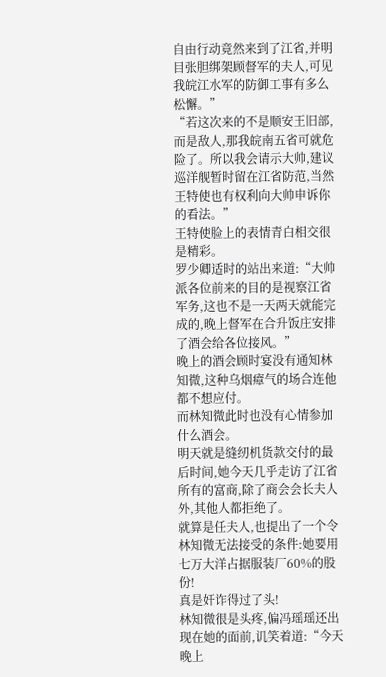自由行动竟然来到了江省,并明目张胆绑架顾督军的夫人,可见我皖江水军的防御工事有多么松懈。”
“若这次来的不是顺安王旧部,而是敌人,那我皖南五省可就危险了。所以我会请示大帅,建议巡洋舰暂时留在江省防范,当然王特使也有权利向大帅申诉你的看法。”
王特使脸上的表情青白相交很是精彩。
罗少卿适时的站出来道:“大帅派各位前来的目的是视察江省军务,这也不是一天两天就能完成的,晚上督军在合升饭庄安排了酒会给各位接风。”
晚上的酒会顾时宴没有通知林知微,这种乌烟瘴气的场合连他都不想应付。
而林知微此时也没有心情参加什么酒会。
明天就是缝纫机货款交付的最后时间,她今天几乎走访了江省所有的富商,除了商会会长夫人外,其他人都拒绝了。
就算是任夫人,也提出了一个令林知微无法接受的条件:她要用七万大洋占据服装厂60%的股份!
真是奸诈得过了头!
林知微很是头疼,偏冯瑶瑶还出现在她的面前,讥笑着道:“今天晚上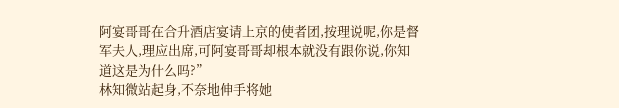阿宴哥哥在合升酒店宴请上京的使者团,按理说呢,你是督军夫人,理应出席,可阿宴哥哥却根本就没有跟你说,你知道这是为什么吗?”
林知微站起身,不奈地伸手将她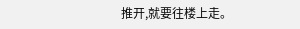推开,就要往楼上走。